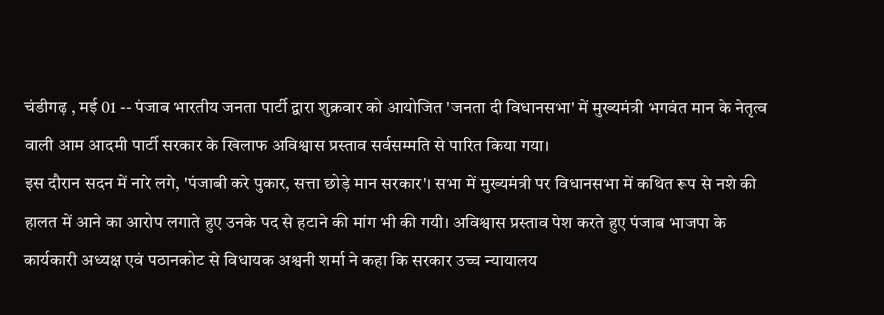चंडीगढ़ , मई 01 -- पंजाब भारतीय जनता पार्टी द्वारा शुक्रवार को आयोजित 'जनता दी विधानसभा' में मुख्यमंत्री भगवंत मान के नेतृत्व वाली आम आदमी पार्टी सरकार के खिलाफ अविश्वास प्रस्ताव सर्वसम्मति से पारित किया गया।
इस दौरान सदन में नारे लगे, 'पंजाबी करे पुकार, सत्ता छोड़े मान सरकार'। सभा में मुख्यमंत्री पर विधानसभा में कथित रूप से नशे की हालत में आने का आरोप लगाते हुए उनके पद से हटाने की मांग भी की गयी। अविश्वास प्रस्ताव पेश करते हुए पंजाब भाजपा के कार्यकारी अध्यक्ष एवं पठानकोट से विधायक अश्वनी शर्मा ने कहा कि सरकार उच्च न्यायालय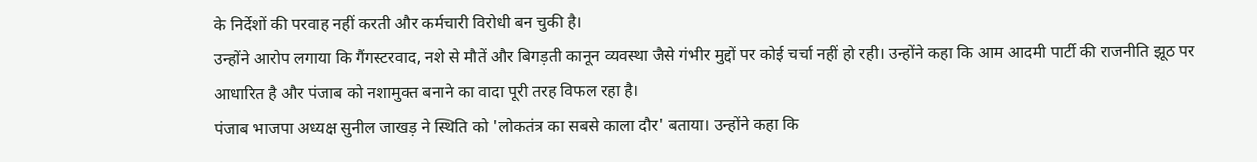के निर्देशों की परवाह नहीं करती और कर्मचारी विरोधी बन चुकी है।
उन्होंने आरोप लगाया कि गैंगस्टरवाद, नशे से मौतें और बिगड़ती कानून व्यवस्था जैसे गंभीर मुद्दों पर कोई चर्चा नहीं हो रही। उन्होंने कहा कि आम आदमी पार्टी की राजनीति झूठ पर आधारित है और पंजाब को नशामुक्त बनाने का वादा पूरी तरह विफल रहा है।
पंजाब भाजपा अध्यक्ष सुनील जाखड़ ने स्थिति को 'लोकतंत्र का सबसे काला दौर' बताया। उन्होंने कहा कि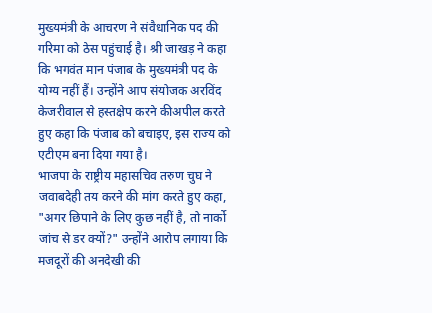मुख्यमंत्री के आचरण ने संवैधानिक पद की गरिमा को ठेस पहुंचाई है। श्री जाखड़ ने कहा कि भगवंत मान पंजाब के मुख्यमंत्री पद के योग्य नहीं हैं। उन्होंने आप संयोजक अरविंद केजरीवाल से हस्तक्षेप करने कीअपील करते हुए कहा कि पंजाब को बचाइए, इस राज्य को एटीएम बना दिया गया है।
भाजपा के राष्ट्रीय महासचिव तरुण चुघ ने जवाबदेही तय करने की मांग करते हुए कहा, "अगर छिपाने के लिए कुछ नहीं है, तो नार्को जांच से डर क्यों?" उन्होंने आरोप लगाया कि मजदूरों की अनदेखी की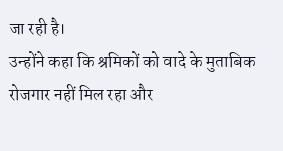जा रही है।
उन्होंने कहा कि श्रमिकों को वादे के मुताबिक रोजगार नहीं मिल रहा और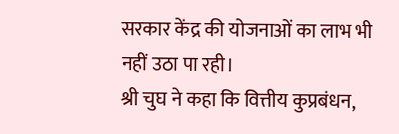सरकार केंद्र की योजनाओं का लाभ भी नहीं उठा पा रही।
श्री चुघ ने कहा कि वित्तीय कुप्रबंधन,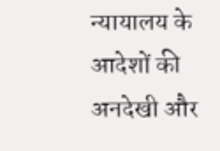न्यायालय के आदेशों की अनदेखी और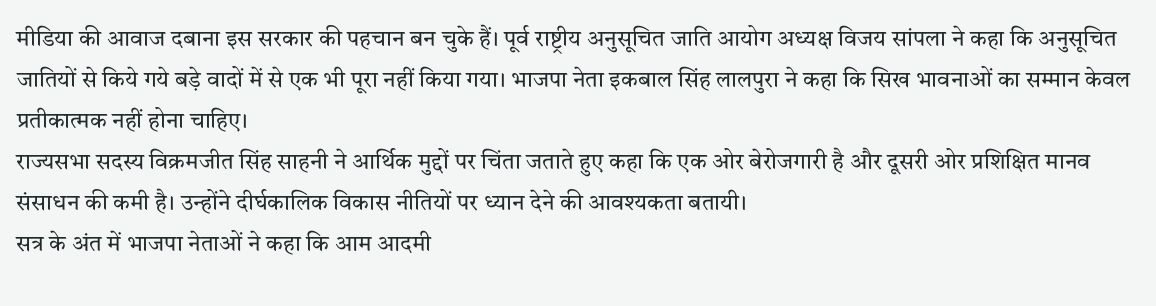मीडिया की आवाज दबाना इस सरकार की पहचान बन चुके हैं। पूर्व राष्ट्रीय अनुसूचित जाति आयोग अध्यक्ष विजय सांपला ने कहा कि अनुसूचित जातियों से किये गये बड़े वादों में से एक भी पूरा नहीं किया गया। भाजपा नेता इकबाल सिंह लालपुरा ने कहा कि सिख भावनाओं का सम्मान केवल प्रतीकात्मक नहीं होना चाहिए।
राज्यसभा सदस्य विक्रमजीत सिंह साहनी ने आर्थिक मुद्दों पर चिंता जताते हुए कहा कि एक ओर बेरोजगारी है और दूसरी ओर प्रशिक्षित मानव संसाधन की कमी है। उन्होंने दीर्घकालिक विकास नीतियों पर ध्यान देने की आवश्यकता बतायी।
सत्र के अंत में भाजपा नेताओं ने कहा कि आम आदमी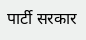पार्टी सरकार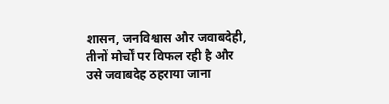शासन, जनविश्वास और जवाबदेही, तीनों मोर्चों पर विफल रही है और उसे जवाबदेह ठहराया जाना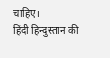चाहिए।
हिंदी हिन्दुस्तान की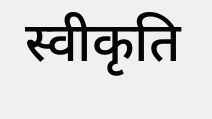स्वीकृति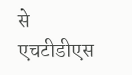से एचटीडीएस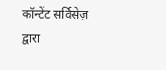कॉन्टेंट सर्विसेज़ द्वारा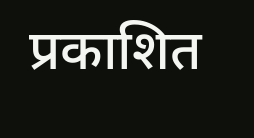प्रकाशित